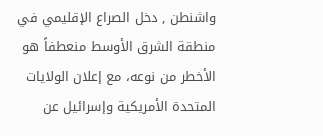واشنطن , دخل الصراع الإقليمي في منطقة الشرق الأوسط منعطفاً هو الأخطر من نوعه، مع إعلان الولايات المتحدة الأمريكية وإسرائيل عن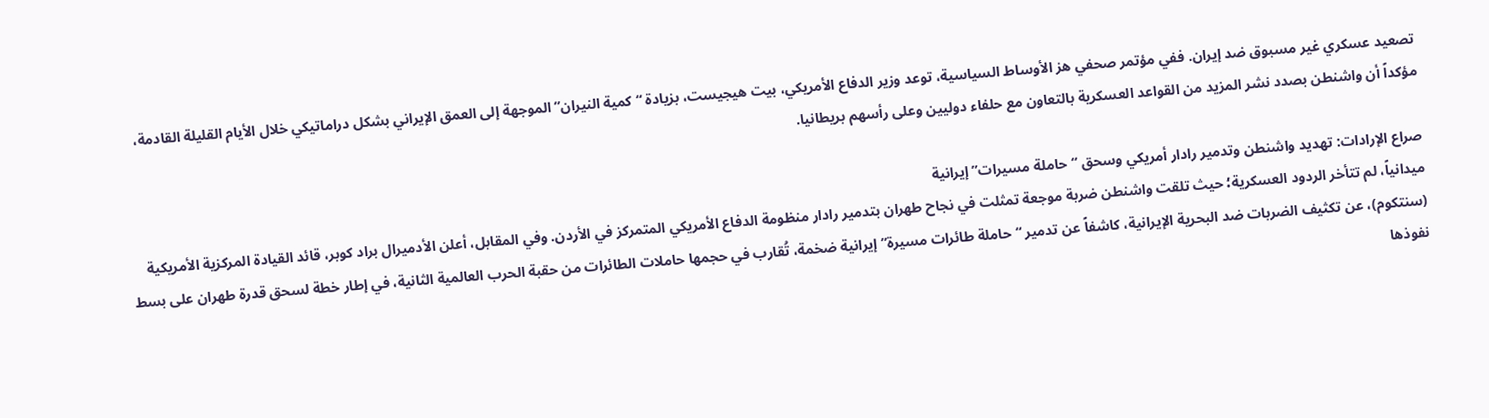تصعيد عسكري غير مسبوق ضد إيران. ففي مؤتمر صحفي هز الأوساط السياسية، توعد وزير الدفاع الأمريكي، بيت هيجيست، بزيادة “كمية النيران” الموجهة إلى العمق الإيراني بشكل دراماتيكي خلال الأيام القليلة القادمة، مؤكداً أن واشنطن بصدد نشر المزيد من القواعد العسكرية بالتعاون مع حلفاء دوليين وعلى رأسهم بريطانيا.

صراع الإرادات: تهديد واشنطن وتدمير رادار أمريكي وسحق “حاملة مسيرات” إيرانية
ميدانياً، لم تتأخر الردود العسكرية؛ حيث تلقت واشنطن ضربة موجعة تمثلت في نجاح طهران بتدمير رادار منظومة الدفاع الأمريكي المتمركز في الأردن. وفي المقابل، أعلن الأدميرال براد كوبر، قائد القيادة المركزية الأمريكية (سنتكوم)، عن تكثيف الضربات ضد البحرية الإيرانية، كاشفاً عن تدمير “حاملة طائرات مسيرة” إيرانية ضخمة، تُقارب في حجمها حاملات الطائرات من حقبة الحرب العالمية الثانية، في إطار خطة لسحق قدرة طهران على بسط نفوذها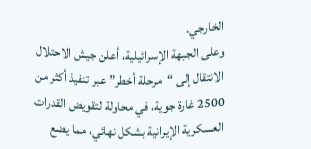الخارجي.
وعلى الجبهة الإسرائيلية، أعلن جيش الاحتلال الانتقال إلى “مرحلة أخطر” عبر تنفيذ أكثر من 2500 غارة جوية، في محاولة لتقويض القدرات العسكرية الإيرانية بشكل نهائي، مما يضع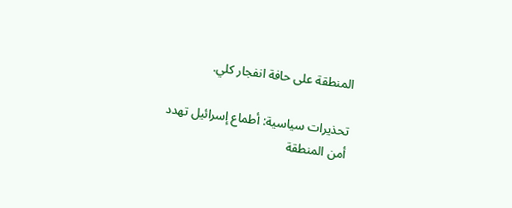المنطقة على حافة انفجار كلي.

تحذيرات سياسية: أطماع إسرائيل تهدد أمن المنطقة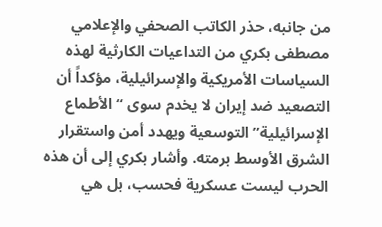من جانبه، حذر الكاتب الصحفي والإعلامي مصطفى بكري من التداعيات الكارثية لهذه السياسات الأمريكية والإسرائيلية، مؤكداً أن التصعيد ضد إيران لا يخدم سوى “الأطماع الإسرائيلية” التوسعية ويهدد أمن واستقرار الشرق الأوسط برمته. وأشار بكري إلى أن هذه الحرب ليست عسكرية فحسب، بل هي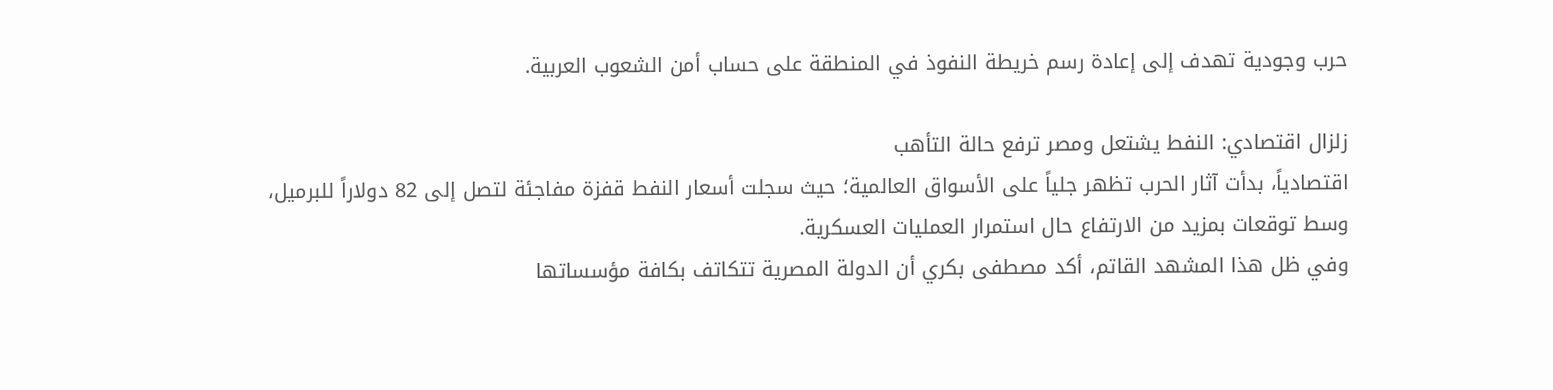حرب وجودية تهدف إلى إعادة رسم خريطة النفوذ في المنطقة على حساب أمن الشعوب العربية.

زلزال اقتصادي: النفط يشتعل ومصر ترفع حالة التأهب
اقتصادياً، بدأت آثار الحرب تظهر جلياً على الأسواق العالمية؛ حيث سجلت أسعار النفط قفزة مفاجئة لتصل إلى 82 دولاراً للبرميل، وسط توقعات بمزيد من الارتفاع حال استمرار العمليات العسكرية.
وفي ظل هذا المشهد القاتم، أكد مصطفى بكري أن الدولة المصرية تتكاتف بكافة مؤسساتها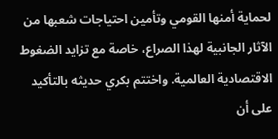لحماية أمنها القومي وتأمين احتياجات شعبها من الآثار الجانبية لهذا الصراع، خاصة مع تزايد الضغوط الاقتصادية العالمية. واختتم بكري حديثه بالتأكيد على أن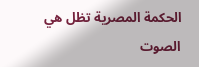الحكمة المصرية تظل هي الصوت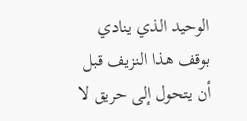الوحيد الذي ينادي بوقف هذا النزيف قبل أن يتحول إلى حريق لا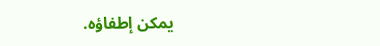يمكن إطفاؤه.